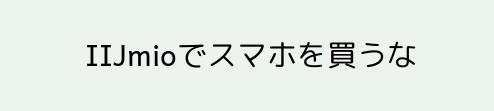IIJmioでスマホを買うな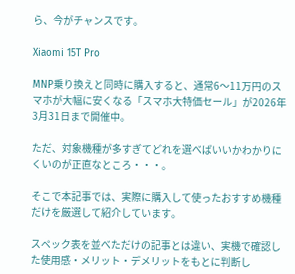ら、今がチャンスです。

Xiaomi 15T Pro

MNP乗り換えと同時に購入すると、通常6〜11万円のスマホが大幅に安くなる「スマホ大特価セール」が2026年3月31日まで開催中。

ただ、対象機種が多すぎてどれを選べばいいかわかりにくいのが正直なところ・・・。

そこで本記事では、実際に購入して使ったおすすめ機種だけを厳選して紹介しています。

スペック表を並べただけの記事とは違い、実機で確認した使用感・メリット・デメリットをもとに判断し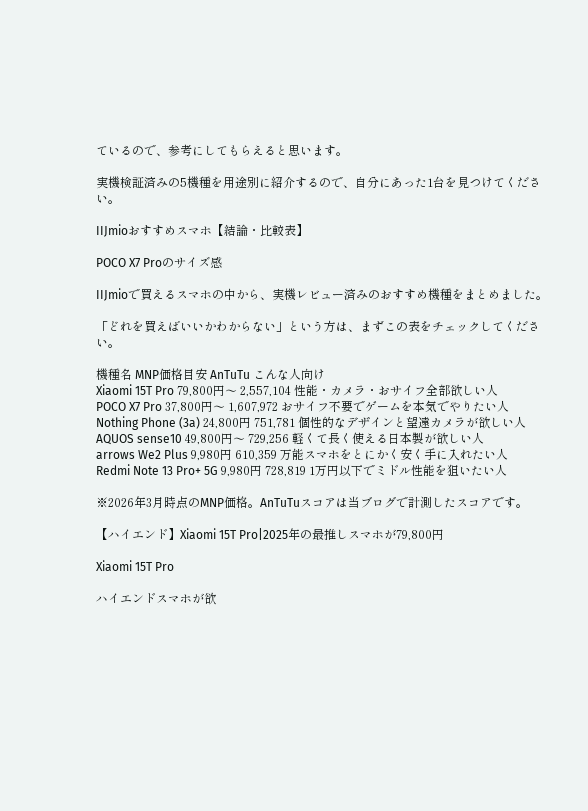ているので、参考にしてもらえると思います。

実機検証済みの5機種を用途別に紹介するので、自分にあった1台を見つけてください。

IIJmioおすすめスマホ【結論・比較表】

POCO X7 Proのサイズ感

IIJmioで買えるスマホの中から、実機レビュー済みのおすすめ機種をまとめました。

「どれを買えばいいかわからない」という方は、まずこの表をチェックしてください。

機種名 MNP価格目安 AnTuTu こんな人向け
Xiaomi 15T Pro 79,800円〜 2,557,104 性能・カメラ・おサイフ全部欲しい人
POCO X7 Pro 37,800円〜 1,607,972 おサイフ不要でゲームを本気でやりたい人
Nothing Phone (3a) 24,800円 751,781 個性的なデザインと望遠カメラが欲しい人
AQUOS sense10 49,800円〜 729,256 軽くて長く使える日本製が欲しい人
arrows We2 Plus 9,980円 610,359 万能スマホをとにかく安く手に入れたい人
Redmi Note 13 Pro+ 5G 9,980円 728,819 1万円以下でミドル性能を狙いたい人

※2026年3月時点のMNP価格。AnTuTuスコアは当ブログで計測したスコアです。

【ハイエンド】Xiaomi 15T Pro|2025年の最推しスマホが79,800円

Xiaomi 15T Pro

ハイエンドスマホが欲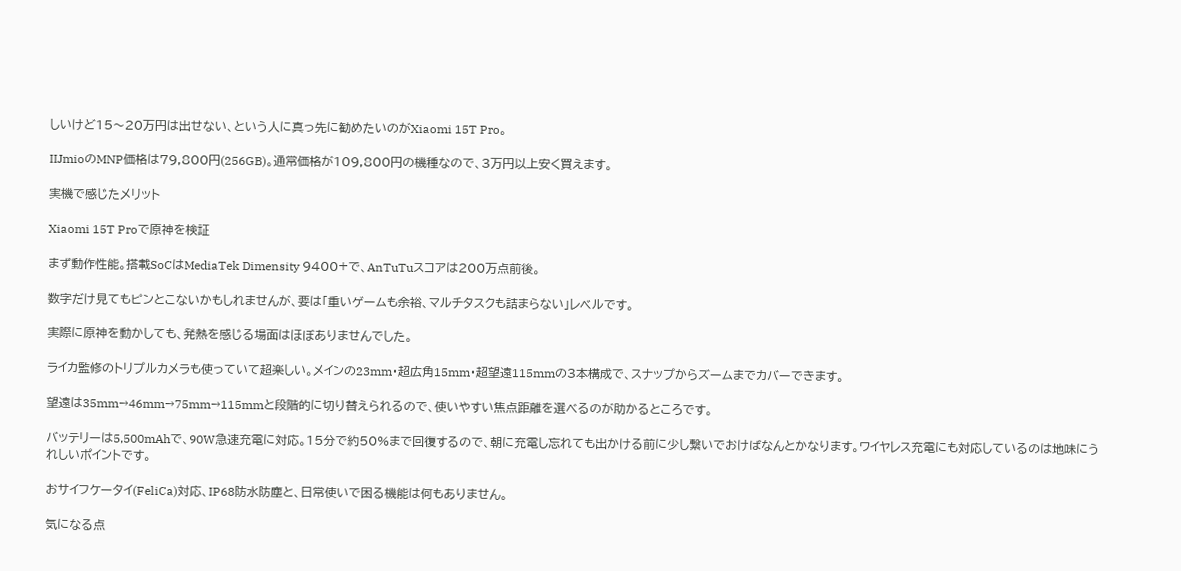しいけど15〜20万円は出せない、という人に真っ先に勧めたいのがXiaomi 15T Pro。

IIJmioのMNP価格は79,800円(256GB)。通常価格が109,800円の機種なので、3万円以上安く買えます。

実機で感じたメリット

Xiaomi 15T Proで原神を検証

まず動作性能。搭載SoCはMediaTek Dimensity 9400+で、AnTuTuスコアは200万点前後。

数字だけ見てもピンとこないかもしれませんが、要は「重いゲームも余裕、マルチタスクも詰まらない」レベルです。

実際に原神を動かしても、発熱を感じる場面はほぼありませんでした。

ライカ監修のトリプルカメラも使っていて超楽しい。メインの23mm・超広角15mm・超望遠115mmの3本構成で、スナップからズームまでカバーできます。

望遠は35mm→46mm→75mm→115mmと段階的に切り替えられるので、使いやすい焦点距離を選べるのが助かるところです。

バッテリーは5,500mAhで、90W急速充電に対応。15分で約50%まで回復するので、朝に充電し忘れても出かける前に少し繋いでおけばなんとかなります。ワイヤレス充電にも対応しているのは地味にうれしいポイントです。

おサイフケータイ(FeliCa)対応、IP68防水防塵と、日常使いで困る機能は何もありません。

気になる点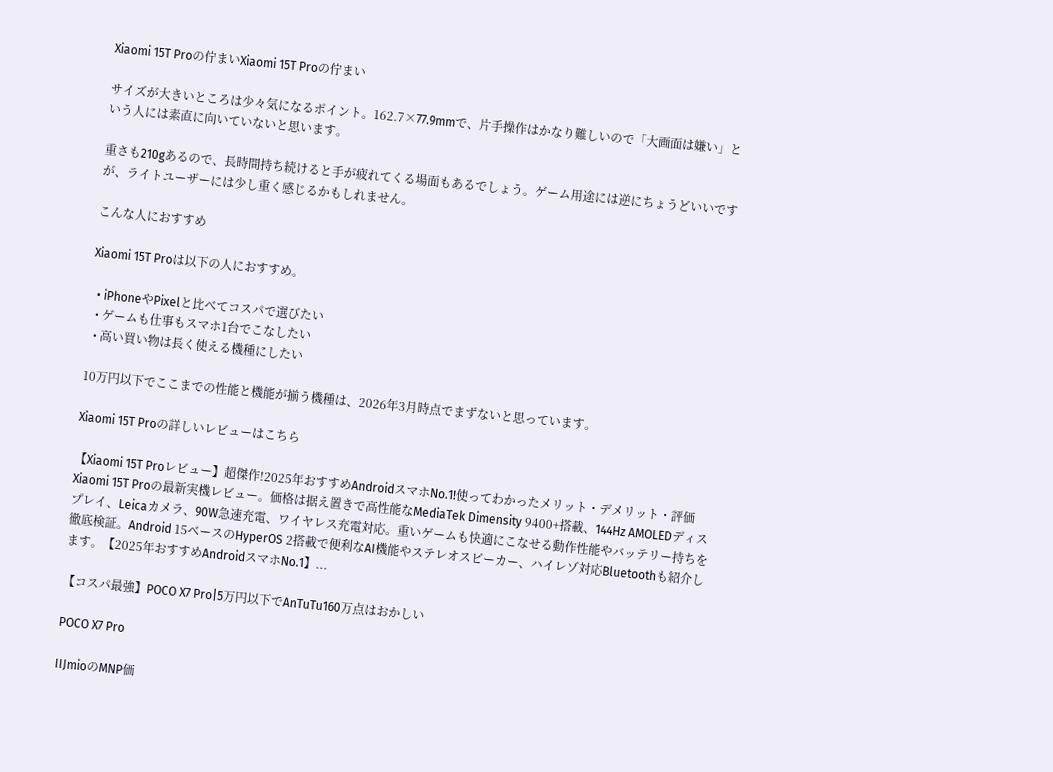Xiaomi 15T Proの佇まいXiaomi 15T Proの佇まい

サイズが大きいところは少々気になるポイント。162.7×77.9mmで、片手操作はかなり難しいので「大画面は嫌い」という人には素直に向いていないと思います。

重さも210gあるので、長時間持ち続けると手が疲れてくる場面もあるでしょう。ゲーム用途には逆にちょうどいいですが、ライトユーザーには少し重く感じるかもしれません。

こんな人におすすめ

Xiaomi 15T Proは以下の人におすすめ。

  • iPhoneやPixelと比べてコスパで選びたい
  • ゲームも仕事もスマホ1台でこなしたい
  • 高い買い物は長く使える機種にしたい

10万円以下でここまでの性能と機能が揃う機種は、2026年3月時点でまずないと思っています。

Xiaomi 15T Proの詳しいレビューはこちら

【Xiaomi 15T Proレビュー】超傑作!2025年おすすめAndroidスマホNo.1!使ってわかったメリット・デメリット・評価Xiaomi 15T Proの最新実機レビュー。価格は据え置きで高性能なMediaTek Dimensity 9400+搭載、144Hz AMOLEDディスプレイ、Leicaカメラ、90W急速充電、ワイヤレス充電対応。重いゲームも快適にこなせる動作性能やバッテリー持ちを徹底検証。Android 15ベースのHyperOS 2搭載で便利なAI機能やステレオスピーカー、ハイレゾ対応Bluetoothも紹介します。【2025年おすすめAndroidスマホNo.1】...

【コスパ最強】POCO X7 Pro|5万円以下でAnTuTu160万点はおかしい

POCO X7 Pro

IIJmioのMNP価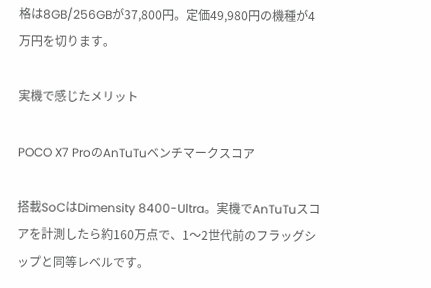格は8GB/256GBが37,800円。定価49,980円の機種が4万円を切ります。

実機で感じたメリット

POCO X7 ProのAnTuTuベンチマークスコア

搭載SoCはDimensity 8400-Ultra。実機でAnTuTuスコアを計測したら約160万点で、1〜2世代前のフラッグシップと同等レベルです。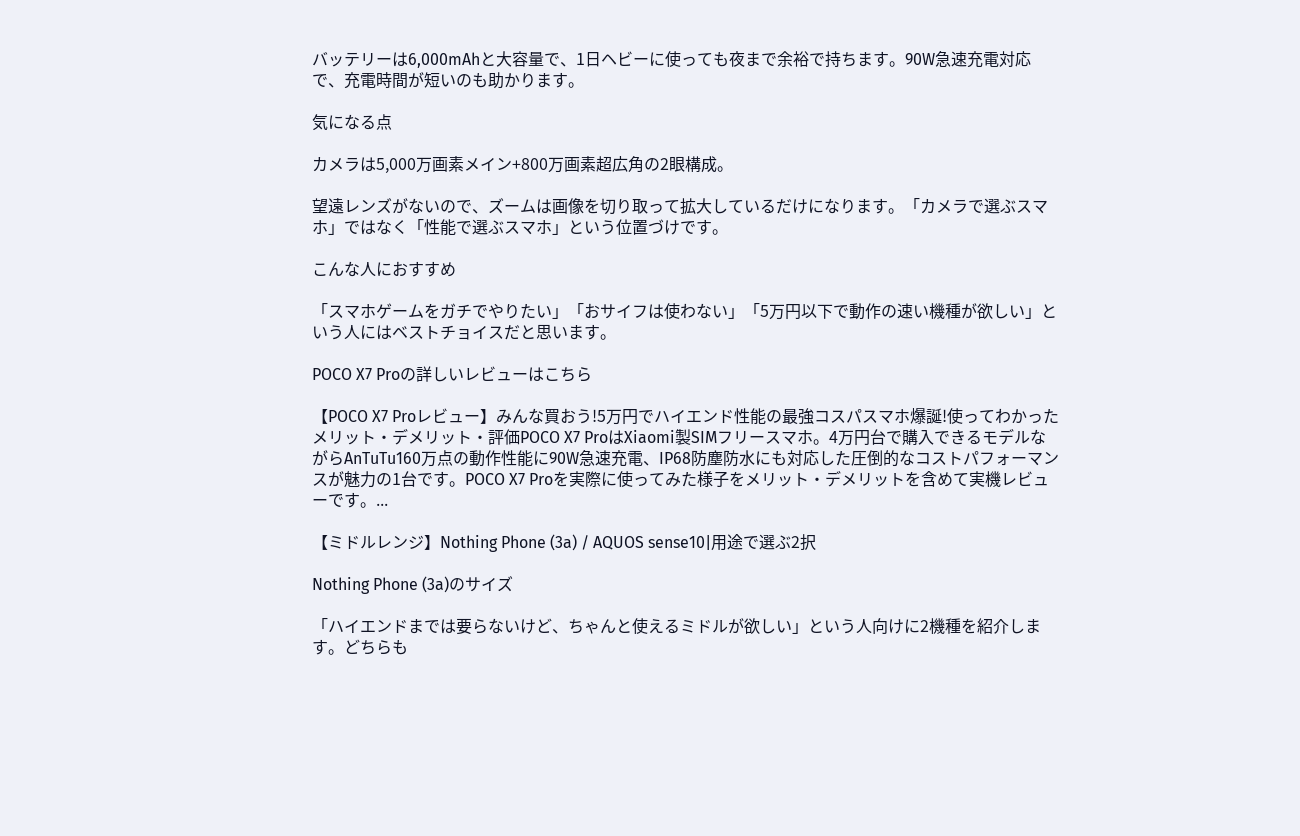バッテリーは6,000mAhと大容量で、1日ヘビーに使っても夜まで余裕で持ちます。90W急速充電対応で、充電時間が短いのも助かります。

気になる点

カメラは5,000万画素メイン+800万画素超広角の2眼構成。

望遠レンズがないので、ズームは画像を切り取って拡大しているだけになります。「カメラで選ぶスマホ」ではなく「性能で選ぶスマホ」という位置づけです。

こんな人におすすめ

「スマホゲームをガチでやりたい」「おサイフは使わない」「5万円以下で動作の速い機種が欲しい」という人にはベストチョイスだと思います。

POCO X7 Proの詳しいレビューはこちら

【POCO X7 Proレビュー】みんな買おう!5万円でハイエンド性能の最強コスパスマホ爆誕!使ってわかったメリット・デメリット・評価POCO X7 ProはXiaomi製SIMフリースマホ。4万円台で購入できるモデルながらAnTuTu160万点の動作性能に90W急速充電、IP68防塵防水にも対応した圧倒的なコストパフォーマンスが魅力の1台です。POCO X7 Proを実際に使ってみた様子をメリット・デメリットを含めて実機レビューです。...

【ミドルレンジ】Nothing Phone (3a) / AQUOS sense10|用途で選ぶ2択

Nothing Phone (3a)のサイズ

「ハイエンドまでは要らないけど、ちゃんと使えるミドルが欲しい」という人向けに2機種を紹介します。どちらも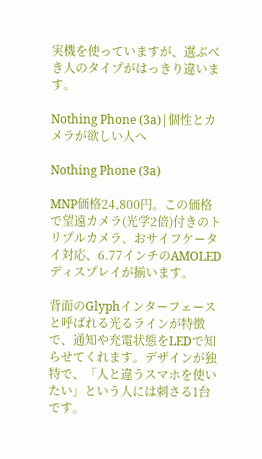実機を使っていますが、選ぶべき人のタイプがはっきり違います。

Nothing Phone (3a)|個性とカメラが欲しい人へ

Nothing Phone (3a)

MNP価格24,800円。この価格で望遠カメラ(光学2倍)付きのトリプルカメラ、おサイフケータイ対応、6.77インチのAMOLEDディスプレイが揃います。

背面のGlyphインターフェースと呼ばれる光るラインが特徴で、通知や充電状態をLEDで知らせてくれます。デザインが独特で、「人と違うスマホを使いたい」という人には刺さる1台です。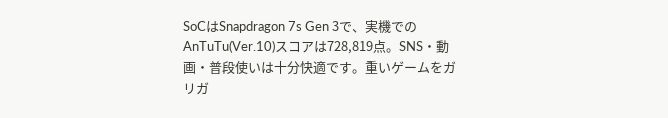SoCはSnapdragon 7s Gen 3で、実機でのAnTuTu(Ver.10)スコアは728,819点。SNS・動画・普段使いは十分快適です。重いゲームをガリガ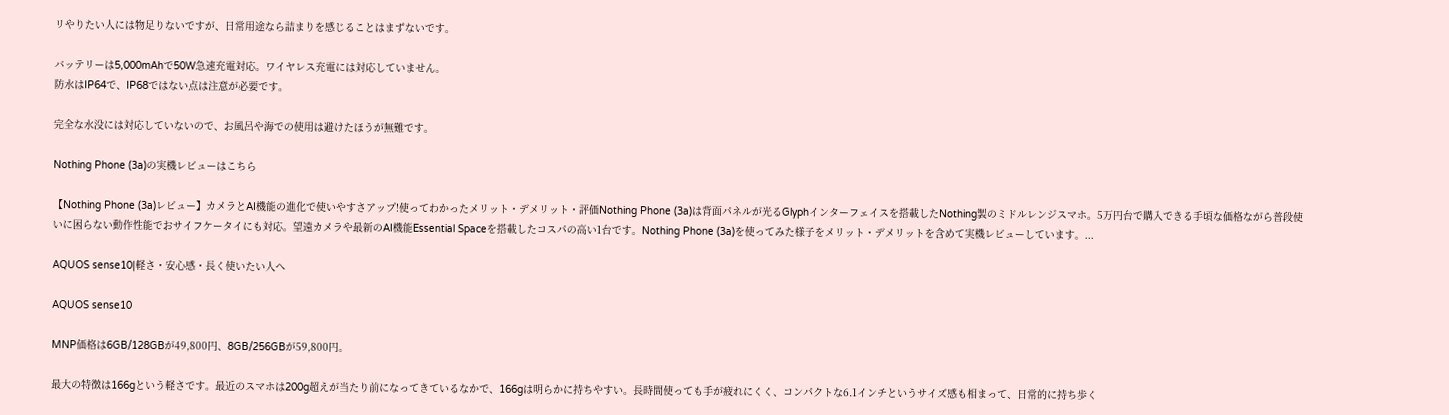リやりたい人には物足りないですが、日常用途なら詰まりを感じることはまずないです。

バッテリーは5,000mAhで50W急速充電対応。ワイヤレス充電には対応していません。
防水はIP64で、IP68ではない点は注意が必要です。

完全な水没には対応していないので、お風呂や海での使用は避けたほうが無難です。

Nothing Phone (3a)の実機レビューはこちら

【Nothing Phone (3a)レビュー】カメラとAI機能の進化で使いやすさアップ!使ってわかったメリット・デメリット・評価Nothing Phone (3a)は背面パネルが光るGlyphインターフェイスを搭載したNothing製のミドルレンジスマホ。5万円台で購入できる手頃な価格ながら普段使いに困らない動作性能でおサイフケータイにも対応。望遠カメラや最新のAI機能Essential Spaceを搭載したコスパの高い1台です。Nothing Phone (3a)を使ってみた様子をメリット・デメリットを含めて実機レビューしています。...

AQUOS sense10|軽さ・安心感・長く使いたい人へ

AQUOS sense10

MNP価格は6GB/128GBが49,800円、8GB/256GBが59,800円。

最大の特徴は166gという軽さです。最近のスマホは200g超えが当たり前になってきているなかで、166gは明らかに持ちやすい。長時間使っても手が疲れにくく、コンパクトな6.1インチというサイズ感も相まって、日常的に持ち歩く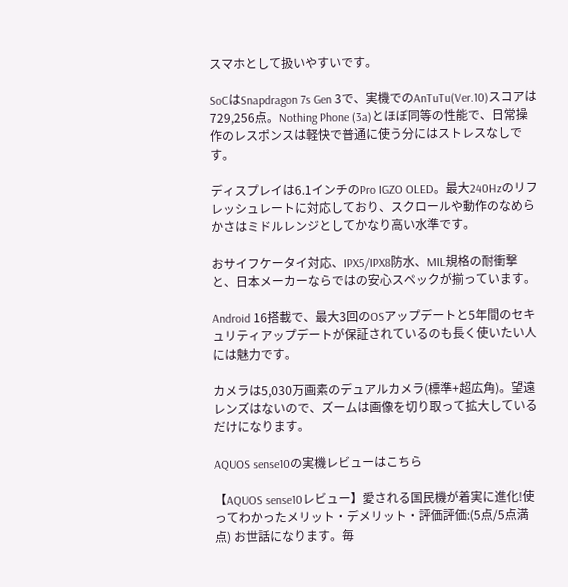スマホとして扱いやすいです。

SoCはSnapdragon 7s Gen 3で、実機でのAnTuTu(Ver.10)スコアは729,256点。Nothing Phone (3a)とほぼ同等の性能で、日常操作のレスポンスは軽快で普通に使う分にはストレスなしです。

ディスプレイは6.1インチのPro IGZO OLED。最大240Hzのリフレッシュレートに対応しており、スクロールや動作のなめらかさはミドルレンジとしてかなり高い水準です。

おサイフケータイ対応、IPX5/IPX8防水、MIL規格の耐衝撃と、日本メーカーならではの安心スペックが揃っています。

Android 16搭載で、最大3回のOSアップデートと5年間のセキュリティアップデートが保証されているのも長く使いたい人には魅力です。

カメラは5,030万画素のデュアルカメラ(標準+超広角)。望遠レンズはないので、ズームは画像を切り取って拡大しているだけになります。

AQUOS sense10の実機レビューはこちら

【AQUOS sense10レビュー】愛される国民機が着実に進化!使ってわかったメリット・デメリット・評価評価:(5点/5点満点) お世話になります。毎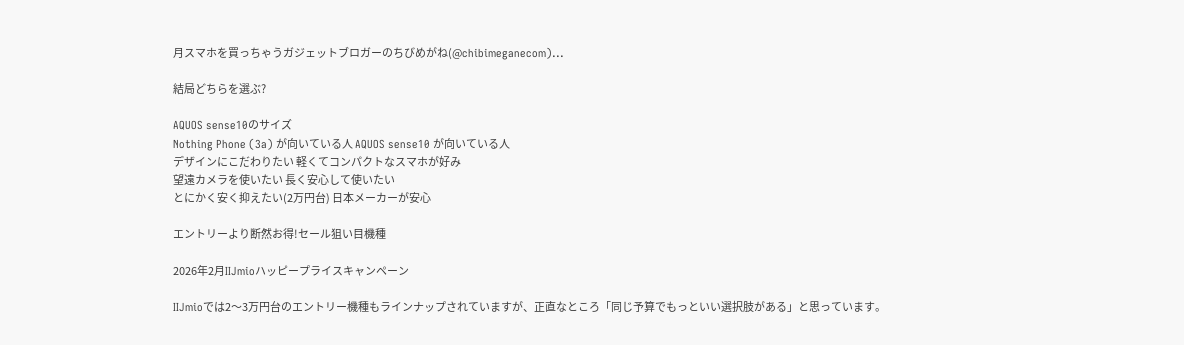月スマホを買っちゃうガジェットブロガーのちびめがね(@chibimeganecom)...

結局どちらを選ぶ?

AQUOS sense10のサイズ
Nothing Phone (3a) が向いている人 AQUOS sense10 が向いている人
デザインにこだわりたい 軽くてコンパクトなスマホが好み
望遠カメラを使いたい 長く安心して使いたい
とにかく安く抑えたい(2万円台) 日本メーカーが安心

エントリーより断然お得!セール狙い目機種

2026年2月IIJmioハッピープライスキャンペーン

IIJmioでは2〜3万円台のエントリー機種もラインナップされていますが、正直なところ「同じ予算でもっといい選択肢がある」と思っています。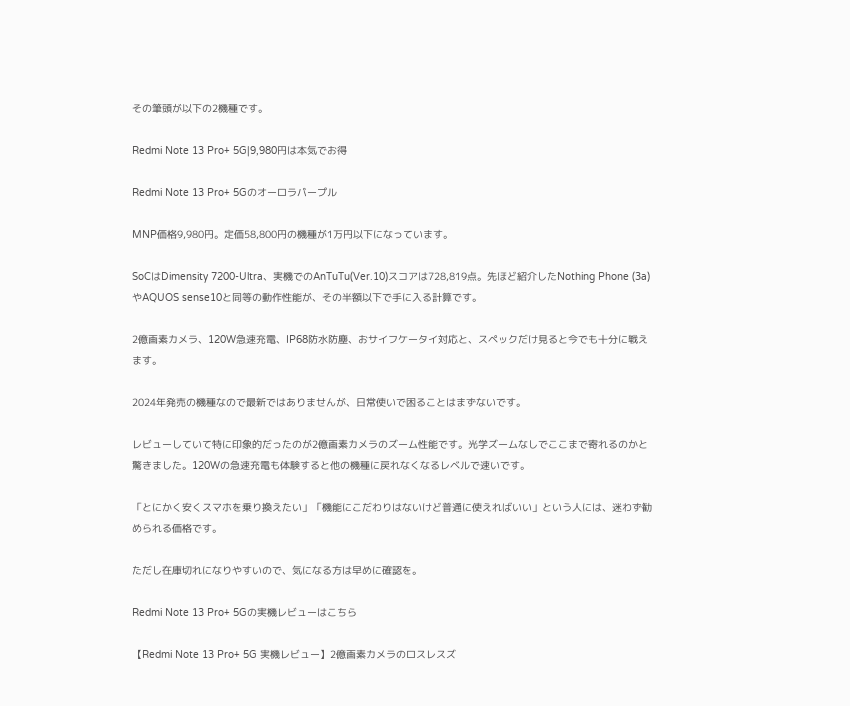その筆頭が以下の2機種です。

Redmi Note 13 Pro+ 5G|9,980円は本気でお得

Redmi Note 13 Pro+ 5Gのオーロラパープル

MNP価格9,980円。定価58,800円の機種が1万円以下になっています。

SoCはDimensity 7200-Ultra、実機でのAnTuTu(Ver.10)スコアは728,819点。先ほど紹介したNothing Phone (3a)やAQUOS sense10と同等の動作性能が、その半額以下で手に入る計算です。

2億画素カメラ、120W急速充電、IP68防水防塵、おサイフケータイ対応と、スペックだけ見ると今でも十分に戦えます。

2024年発売の機種なので最新ではありませんが、日常使いで困ることはまずないです。

レビューしていて特に印象的だったのが2億画素カメラのズーム性能です。光学ズームなしでここまで寄れるのかと驚きました。120Wの急速充電も体験すると他の機種に戻れなくなるレベルで速いです。

「とにかく安くスマホを乗り換えたい」「機能にこだわりはないけど普通に使えればいい」という人には、迷わず勧められる価格です。

ただし在庫切れになりやすいので、気になる方は早めに確認を。

Redmi Note 13 Pro+ 5Gの実機レビューはこちら

【Redmi Note 13 Pro+ 5G 実機レビュー】2億画素カメラのロスレスズ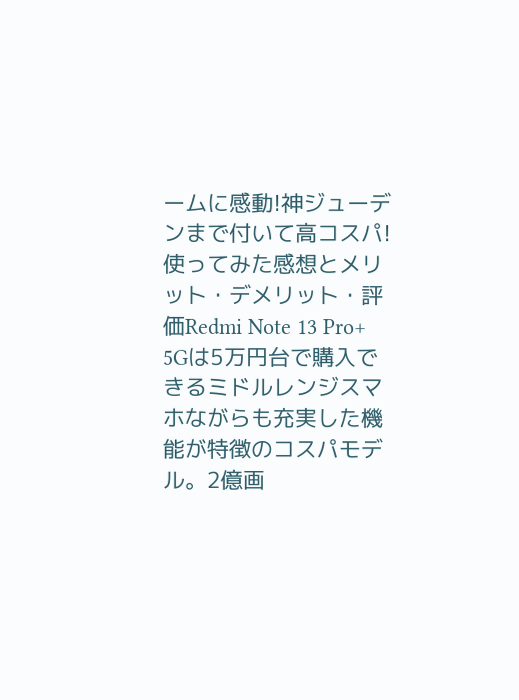ームに感動!神ジューデンまで付いて高コスパ!使ってみた感想とメリット・デメリット・評価Redmi Note 13 Pro+ 5Gは5万円台で購入できるミドルレンジスマホながらも充実した機能が特徴のコスパモデル。2億画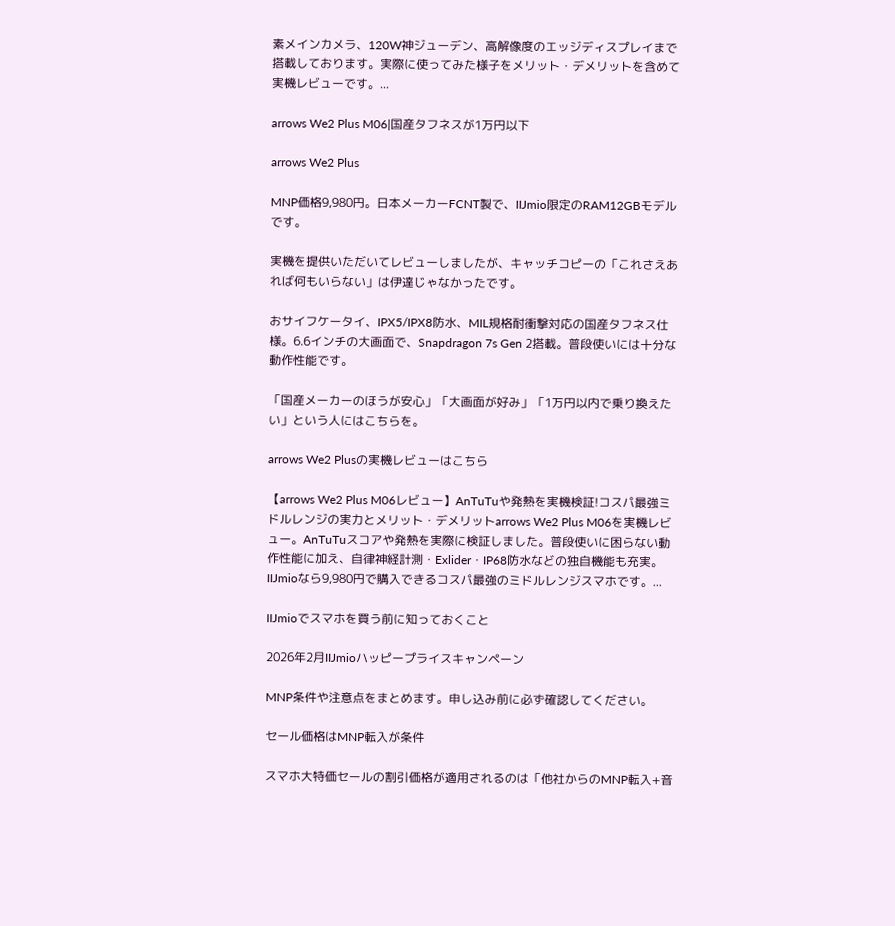素メインカメラ、120W神ジューデン、高解像度のエッジディスプレイまで搭載しております。実際に使ってみた様子をメリット・デメリットを含めて実機レビューです。...

arrows We2 Plus M06|国産タフネスが1万円以下

arrows We2 Plus

MNP価格9,980円。日本メーカーFCNT製で、IIJmio限定のRAM12GBモデルです。

実機を提供いただいてレビューしましたが、キャッチコピーの「これさえあれば何もいらない」は伊達じゃなかったです。

おサイフケータイ、IPX5/IPX8防水、MIL規格耐衝撃対応の国産タフネス仕様。6.6インチの大画面で、Snapdragon 7s Gen 2搭載。普段使いには十分な動作性能です。

「国産メーカーのほうが安心」「大画面が好み」「1万円以内で乗り換えたい」という人にはこちらを。

arrows We2 Plusの実機レビューはこちら

【arrows We2 Plus M06レビュー】AnTuTuや発熱を実機検証!コスパ最強ミドルレンジの実力とメリット・デメリットarrows We2 Plus M06を実機レビュー。AnTuTuスコアや発熱を実際に検証しました。普段使いに困らない動作性能に加え、自律神経計測・Exlider・IP68防水などの独自機能も充実。IIJmioなら9,980円で購入できるコスパ最強のミドルレンジスマホです。...

IIJmioでスマホを買う前に知っておくこと

2026年2月IIJmioハッピープライスキャンペーン

MNP条件や注意点をまとめます。申し込み前に必ず確認してください。

セール価格はMNP転入が条件

スマホ大特価セールの割引価格が適用されるのは「他社からのMNP転入+音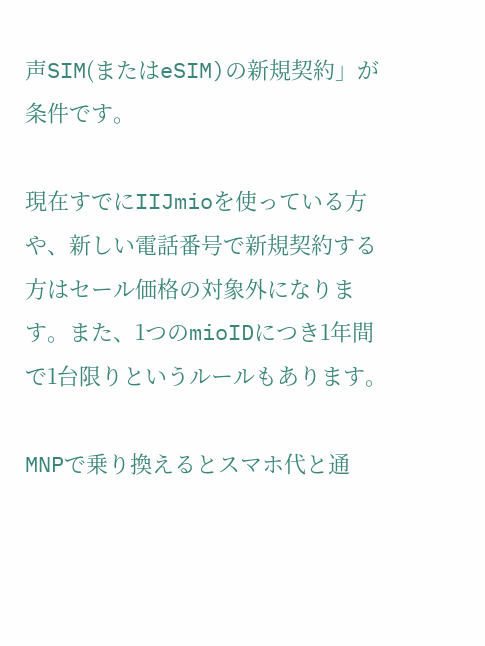声SIM(またはeSIM)の新規契約」が条件です。

現在すでにIIJmioを使っている方や、新しい電話番号で新規契約する方はセール価格の対象外になります。また、1つのmioIDにつき1年間で1台限りというルールもあります。

MNPで乗り換えるとスマホ代と通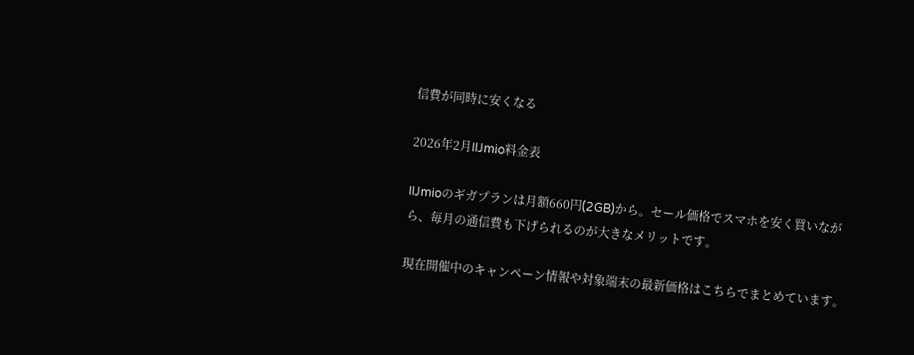信費が同時に安くなる

2026年2月IIJmio料金表

IIJmioのギガプランは月額660円(2GB)から。セール価格でスマホを安く買いながら、毎月の通信費も下げられるのが大きなメリットです。

現在開催中のキャンペーン情報や対象端末の最新価格はこちらでまとめています。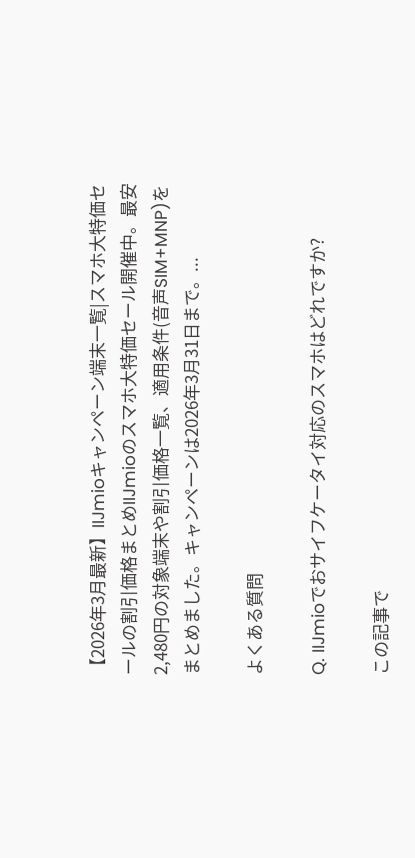【2026年3月最新】IIJmioキャンペーン端末一覧|スマホ大特価セールの割引価格まとめIIJmioのスマホ大特価セール開催中。最安2,480円の対象端末や割引価格一覧、適用条件(音声SIM+MNP)をまとめました。キャンペーンは2026年3月31日まで。...

よくある質問

Q. IIJmioでおサイフケータイ対応のスマホはどれですか?

この記事で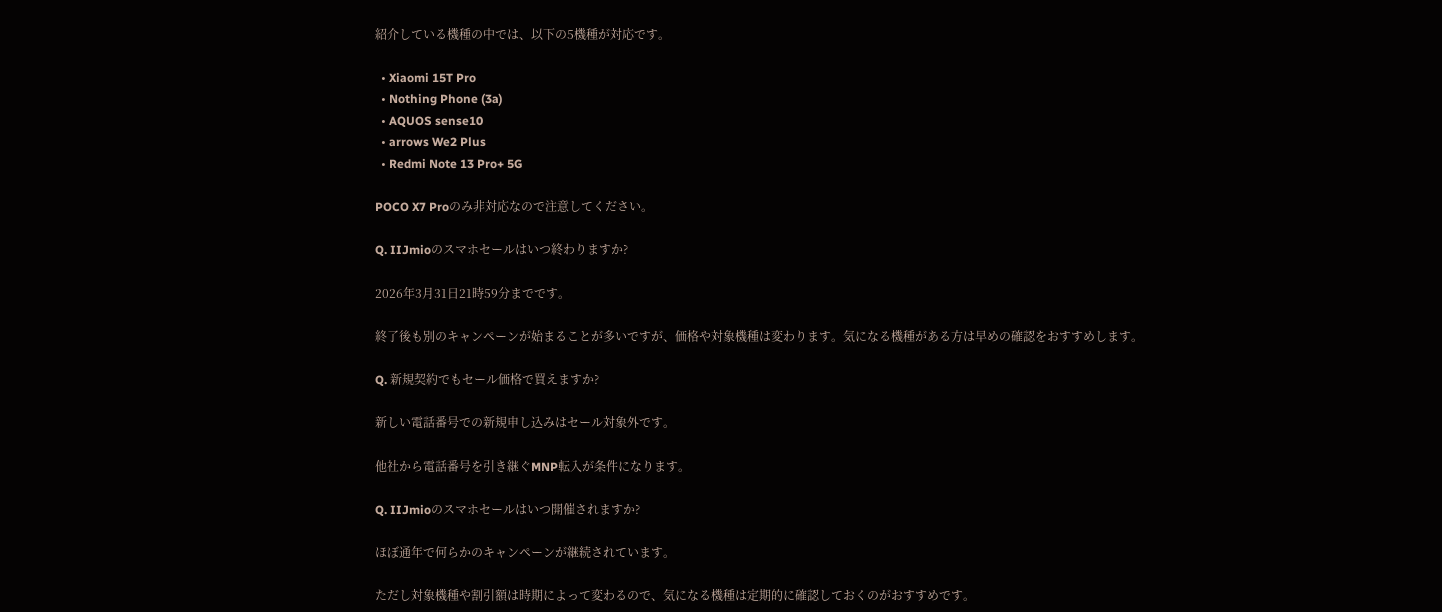紹介している機種の中では、以下の5機種が対応です。

  • Xiaomi 15T Pro
  • Nothing Phone (3a)
  • AQUOS sense10
  • arrows We2 Plus
  • Redmi Note 13 Pro+ 5G

POCO X7 Proのみ非対応なので注意してください。

Q. IIJmioのスマホセールはいつ終わりますか?

2026年3月31日21時59分までです。

終了後も別のキャンペーンが始まることが多いですが、価格や対象機種は変わります。気になる機種がある方は早めの確認をおすすめします。

Q. 新規契約でもセール価格で買えますか?

新しい電話番号での新規申し込みはセール対象外です。

他社から電話番号を引き継ぐMNP転入が条件になります。

Q. IIJmioのスマホセールはいつ開催されますか?

ほぼ通年で何らかのキャンペーンが継続されています。

ただし対象機種や割引額は時期によって変わるので、気になる機種は定期的に確認しておくのがおすすめです。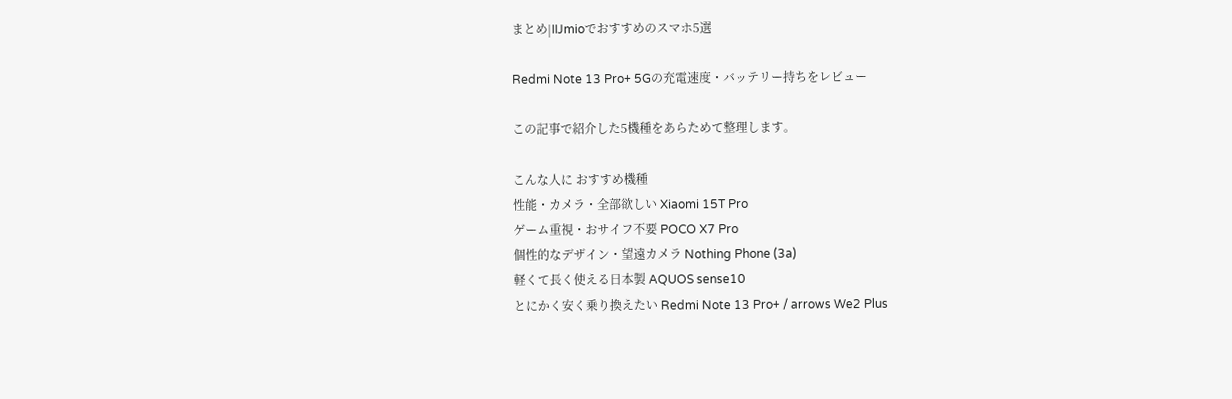まとめ|IIJmioでおすすめのスマホ5選

Redmi Note 13 Pro+ 5Gの充電速度・バッテリー持ちをレビュー

この記事で紹介した5機種をあらためて整理します。

こんな人に おすすめ機種
性能・カメラ・全部欲しい Xiaomi 15T Pro
ゲーム重視・おサイフ不要 POCO X7 Pro
個性的なデザイン・望遠カメラ Nothing Phone (3a)
軽くて長く使える日本製 AQUOS sense10
とにかく安く乗り換えたい Redmi Note 13 Pro+ / arrows We2 Plus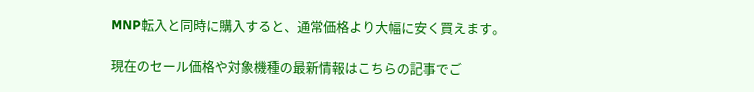MNP転入と同時に購入すると、通常価格より大幅に安く買えます。

現在のセール価格や対象機種の最新情報はこちらの記事でご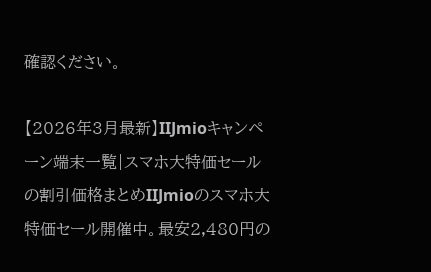確認ください。

【2026年3月最新】IIJmioキャンペーン端末一覧|スマホ大特価セールの割引価格まとめIIJmioのスマホ大特価セール開催中。最安2,480円の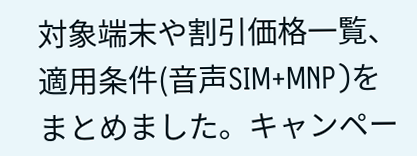対象端末や割引価格一覧、適用条件(音声SIM+MNP)をまとめました。キャンペー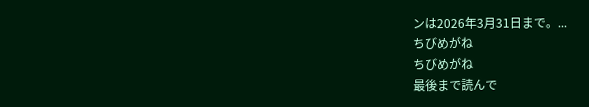ンは2026年3月31日まで。...
ちびめがね
ちびめがね
最後まで読んで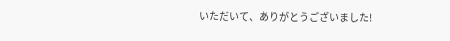いただいて、ありがとうございました!